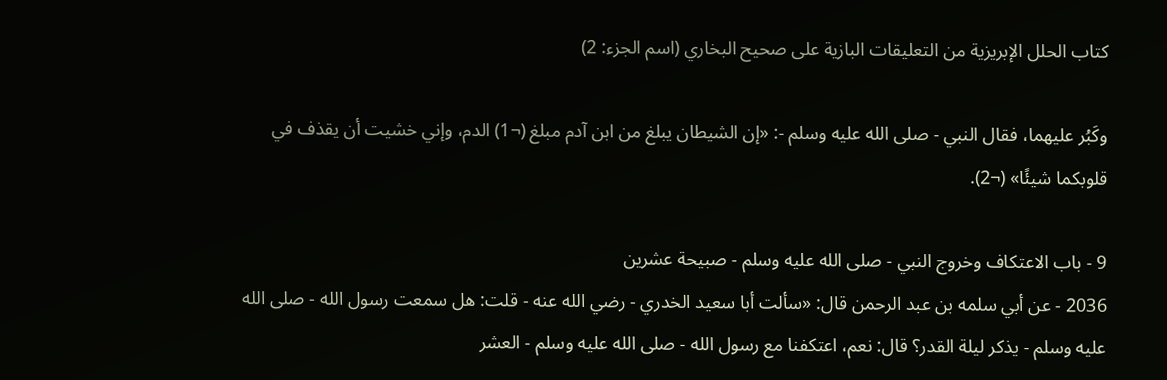كتاب الحلل الإبريزية من التعليقات البازية على صحيح البخاري (اسم الجزء: 2)

وكَبُر عليهما، فقال النبي - صلى الله عليه وسلم -: «إن الشيطان يبلغ من ابن آدم مبلغ (¬1) الدم، وإني خشيت أن يقذف في قلوبكما شيئًا» (¬2).

9 - باب الاعتكاف وخروج النبي - صلى الله عليه وسلم - صبيحة عشرين
2036 - عن أبي سلمه بن عبد الرحمن قال: «سألت أبا سعيد الخدري - رضي الله عنه - قلت: هل سمعت رسول الله - صلى الله عليه وسلم - يذكر ليلة القدر؟ قال: نعم، اعتكفنا مع رسول الله - صلى الله عليه وسلم - العشر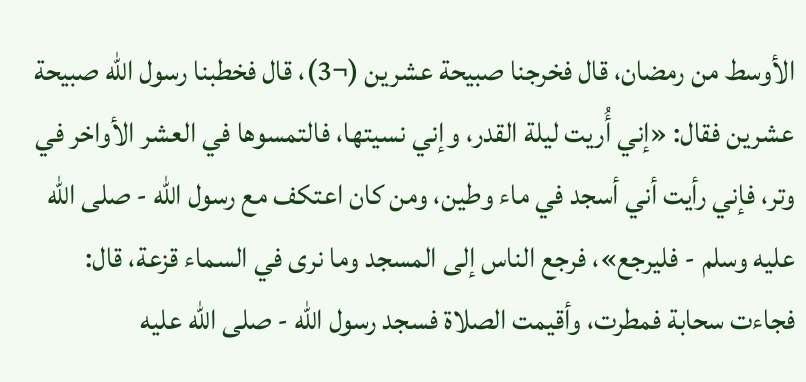الأوسط من رمضان، قال فخرجنا صبيحة عشرين (¬3)، قال فخطبنا رسول الله صبيحة عشرين فقال: «إني أُريت ليلة القدر، وإني نسيتها، فالتمسوها في العشر الأواخر في وتر، فإني رأيت أني أسجد في ماء وطين، ومن كان اعتكف مع رسول الله - صلى الله عليه وسلم - فليرجع»، فرجع الناس إلى المسجد وما نرى في السماء قزعة، قال: فجاءت سحابة فمطرت، وأقيمت الصلاة فسجد رسول الله - صلى الله عليه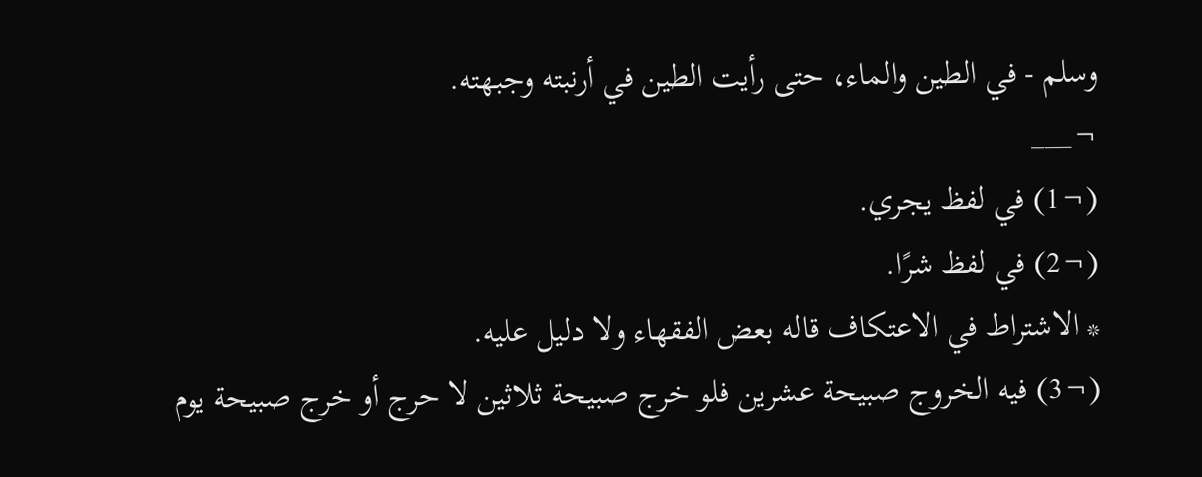وسلم - في الطين والماء، حتى رأيت الطين في أرنبته وجبهته.
¬___
(¬1) في لفظ يجري.
(¬2) في لفظ شرًا.
* الاشتراط في الاعتكاف قاله بعض الفقهاء ولا دليل عليه.
(¬3) فيه الخروج صبيحة عشرين فلو خرج صبيحة ثلاثين لا حرج أو خرج صبيحة يوم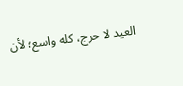العيد لا حرج، كله واسع؛ لأن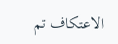الاعتكاف تم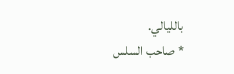بالليالي.
* صاحب السلس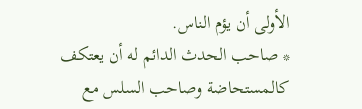الأولى أن يؤم الناس.
* صاحب الحدث الدائم له أن يعتكف كالمستحاضة وصاحب السلس مع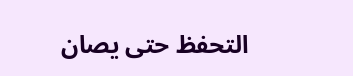التحفظ حتى يصان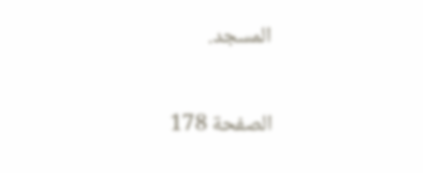المسجد.

الصفحة 178